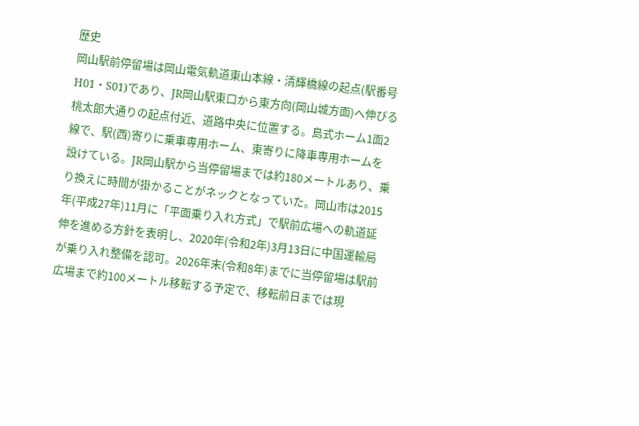歴史
岡山駅前停留場は岡山電気軌道東山本線・清輝橋線の起点(駅番号H01・S01)であり、JR岡山駅東口から東方向(岡山城方面)へ伸びる桃太郎大通りの起点付近、道路中央に位置する。島式ホーム1面2線で、駅(西)寄りに乗車専用ホーム、東寄りに降車専用ホームを設けている。JR岡山駅から当停留場までは約180メートルあり、乗り換えに時間が掛かることがネックとなっていた。岡山市は2015年(平成27年)11月に「平面乗り入れ方式」で駅前広場への軌道延伸を進める方針を表明し、2020年(令和2年)3月13日に中国運輸局が乗り入れ整備を認可。2026年末(令和8年)までに当停留場は駅前広場まで約100メートル移転する予定で、移転前日までは現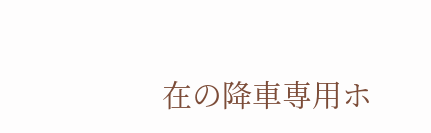在の降車専用ホ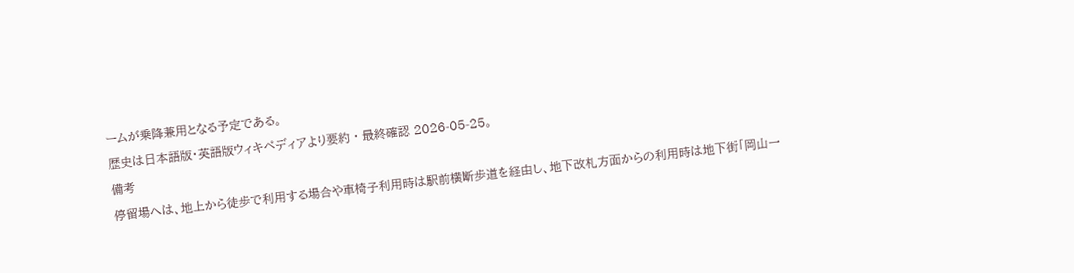ームが乗降兼用となる予定である。
歴史は日本語版・英語版ウィキペディアより要約 · 最終確認 2026-05-25。
備考
停留場へは、地上から徒歩で利用する場合や車椅子利用時は駅前横断歩道を経由し、地下改札方面からの利用時は地下街「岡山一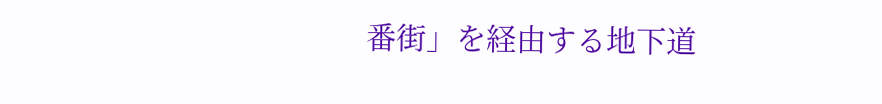番街」を経由する地下道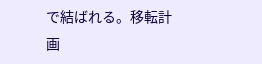で結ばれる。移転計画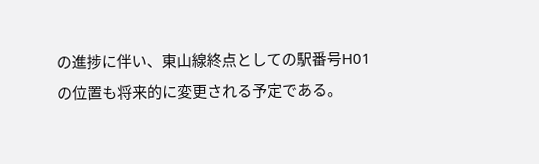の進捗に伴い、東山線終点としての駅番号H01の位置も将来的に変更される予定である。